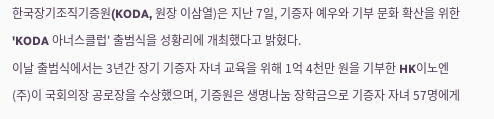한국장기조직기증원(KODA, 원장 이삼열)은 지난 7일, 기증자 예우와 기부 문화 확산을 위한 'KODA 아너스클럽' 출범식을 성황리에 개최했다고 밝혔다.
이날 출범식에서는 3년간 장기 기증자 자녀 교육을 위해 1억 4천만 원을 기부한 HK이노엔(주)이 국회의장 공로장을 수상했으며, 기증원은 생명나눔 장학금으로 기증자 자녀 57명에게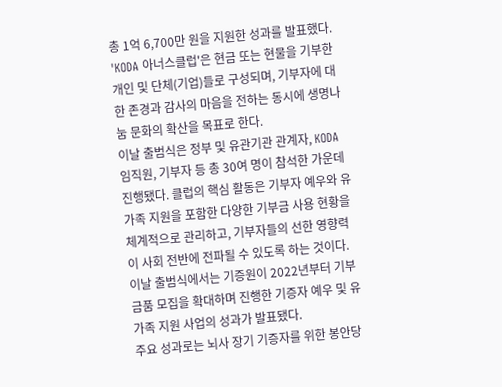총 1억 6,700만 원을 지원한 성과를 발표했다.
'KODA 아너스클럽'은 현금 또는 현물을 기부한 개인 및 단체(기업)들로 구성되며, 기부자에 대한 존경과 감사의 마음을 전하는 동시에 생명나눔 문화의 확산을 목표로 한다.
이날 출범식은 정부 및 유관기관 관계자, KODA 임직원, 기부자 등 총 30여 명이 참석한 가운데 진행됐다. 클럽의 핵심 활동은 기부자 예우와 유가족 지원을 포함한 다양한 기부금 사용 현황을 체계적으로 관리하고, 기부자들의 선한 영향력이 사회 전반에 전파될 수 있도록 하는 것이다.
이날 출범식에서는 기증원이 2022년부터 기부금품 모집을 확대하며 진행한 기증자 예우 및 유가족 지원 사업의 성과가 발표됐다.
주요 성과로는 뇌사 장기 기증자를 위한 봉안당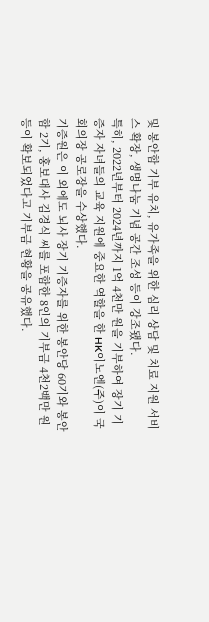및 봉안함 기부 유치, 유가족을 위한 심리 상담 및 치료 지원 서비스 확장, 생명나눔 기념 공간 조성 등이 강조됐다.
특히, 2022년부터 2024년까지 1억 4천만 원을 기부하여 장기 기증자 자녀들의 교육 지원에 중요한 역할을 한 HK이노엔(주)이 국회의장 공로장을 수상했다.
기증원은 이 외에도 뇌사 장기 기증자를 위한 봉안당 60기와 봉안함 2기, 홍보대사 김경식 씨를 포함한 8인의 기부금 4천2백만 원 등이 확보되었다고 기부금 현황을 공유했다.